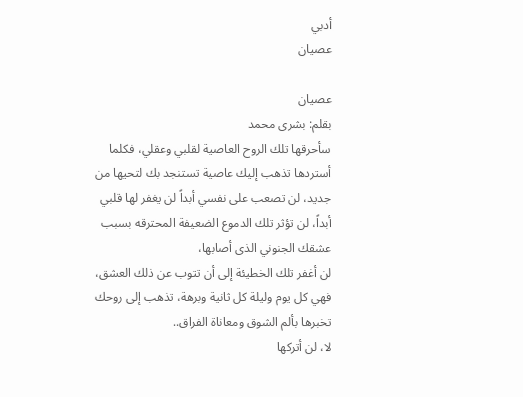أدبي
عصيان

عصيان
بقلم: بشرى محمد
سأحرقها تلك الروح العاصية لقلبي وعقلي، فكلما
أستردها تذهب إليك عاصية تستنجد بك لتحيها من
جديد، لن تصعب على نفسي أبداً لن يغفر لها قلبي
أبداً، لن تؤثر تلك الدموع الضعيفة المحترقه بسبب
عشقك الجنوني الذى أصابها،
لن أغفر تلك الخطيئة إلى أن تتوب عن ذلك العشق،
فهي كل يوم وليلة كل ثانية وبرهة، تذهب إلى روحك
تخبرها بألم الشوق ومعاناة الفراق..
لا، لن أتركها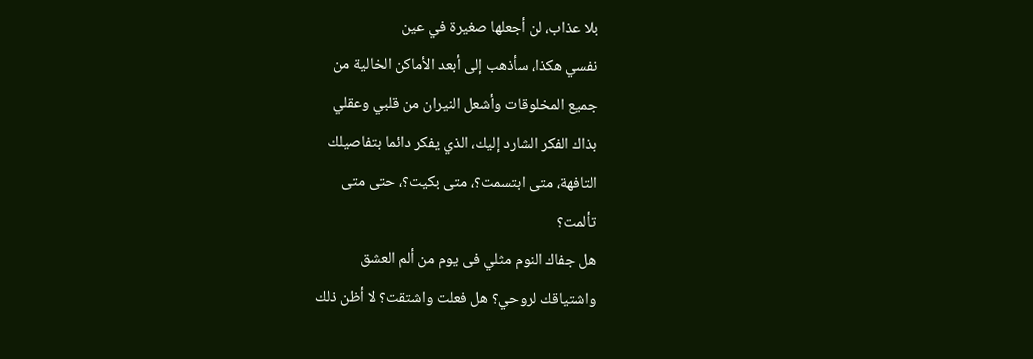بلا عذاب، لن أجعلها صغيرة في عين
نفسي هكذا، سأذهب إلى أبعد الأماكن الخالية من
جميع المخلوقات وأشعل النيران من قلبي وعقلي
بذاك الفكر الشارد إليك، الذي يفكر دائما بتفاصيلك
التافهة، متى ابتسمت؟، متى بكيت؟، حتى متى
تألمت؟
هل جفاك النوم مثلي فى يوم من ألم العشق
واشتياقك لروحي؟ هل فعلت واشتقت؟ لا أظن ذلك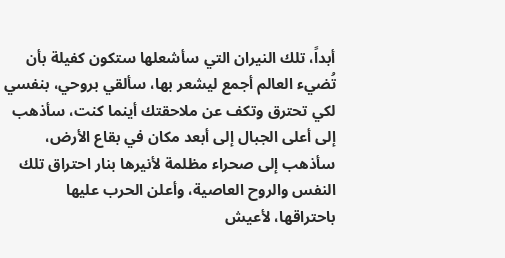أبداً، تلك النيران التي سأشعلها ستكون كفيلة بأن
تُضيء العالم أجمع ليشعر بها، سألقي بروحي، بنفسي
لكي تحترق وتكف عن ملاحقتك أينما كنت، سأذهب
إلى أعلى الجبال إلى أبعد مكان في بقاع الأرض،
سأذهب إلى صحراء مظلمة لأنيرها بنار احتراق تلك
النفس والروح العاصية، وأعلن الحرب عليها
باحتراقها، لأعيش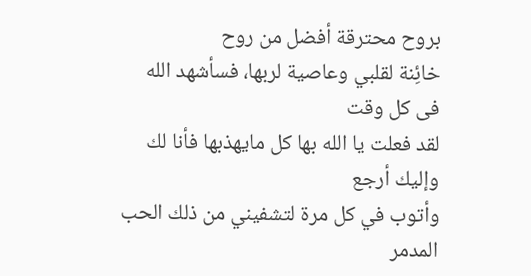بروح محترقة أفضل من روح
خائِنة لقلبي وعاصية لربها، فسأشهد الله فى كل وقت
لقد فعلت يا الله بها كل مايهذبها فأنا لك وإليك أرجع
وأتوب في كل مرة لتشفيني من ذلك الحب المدمر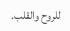للروح والقلب.